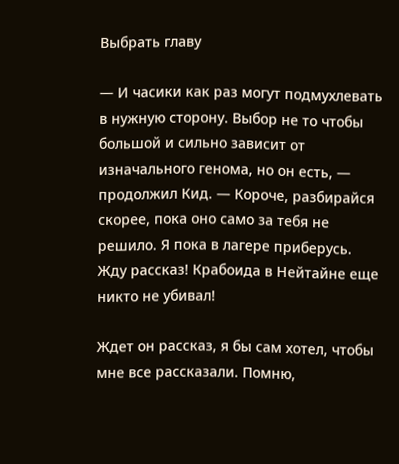Выбрать главу

— И часики как раз могут подмухлевать в нужную сторону. Выбор не то чтобы большой и сильно зависит от изначального генома, но он есть, — продолжил Кид. — Короче, разбирайся скорее, пока оно само за тебя не решило. Я пока в лагере приберусь. Жду рассказ! Крабоида в Нейтайне еще никто не убивал!

Ждет он рассказ, я бы сам хотел, чтобы мне все рассказали. Помню,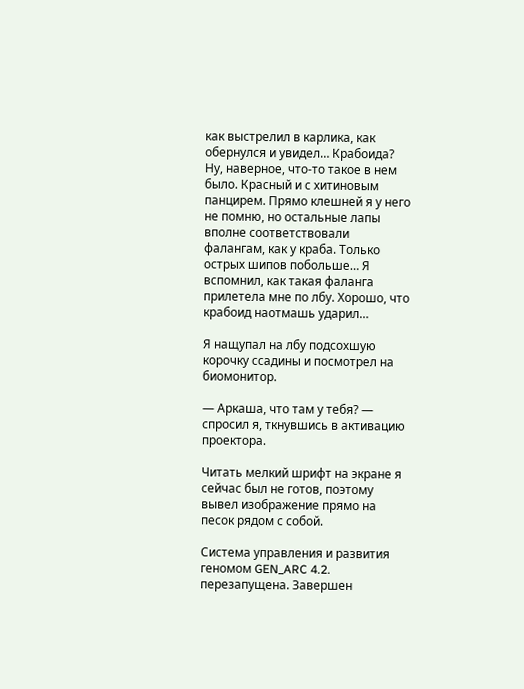как выстрелил в карлика, как обернулся и увидел… Крабоида? Ну, наверное, что-то такое в нем было. Красный и с хитиновым панцирем. Прямо клешней я у него не помню, но остальные лапы вполне соответствовали фалангам, как у краба. Только острых шипов побольше… Я вспомнил, как такая фаланга прилетела мне по лбу. Хорошо, что крабоид наотмашь ударил…

Я нащупал на лбу подсохшую корочку ссадины и посмотрел на биомонитор.

— Аркаша, что там у тебя? — спросил я, ткнувшись в активацию проектора.

Читать мелкий шрифт на экране я сейчас был не готов, поэтому вывел изображение прямо на песок рядом с собой.

Система управления и развития геномом GEN_ARC 4.2. перезапущена. Завершен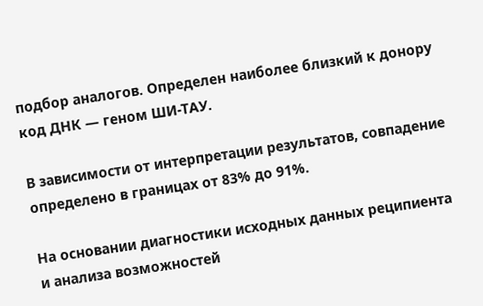подбор аналогов. Определен наиболее близкий к донору код ДНК — геном ШИ-ТАУ.

В зависимости от интерпретации результатов, совпадение определено в границах от 83% до 91%.

На основании диагностики исходных данных реципиента и анализа возможностей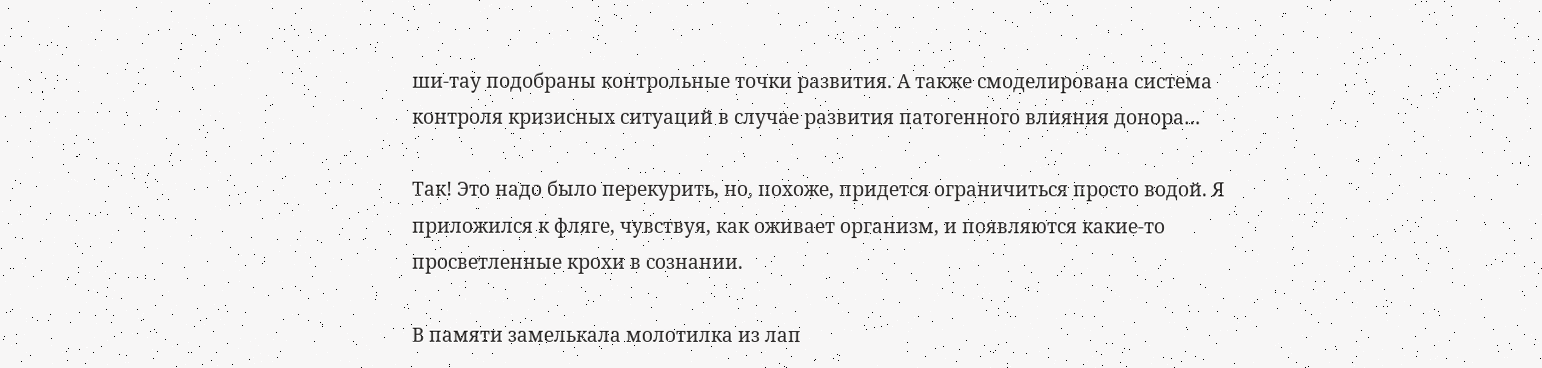ши-тау подобраны контрольные точки развития. А также смоделирована система контроля кризисных ситуаций в случае развития патогенного влияния донора…

Так! Это надо было перекурить, но, похоже, придется ограничиться просто водой. Я приложился к фляге, чувствуя, как оживает организм, и появляются какие-то просветленные крохи в сознании.

В памяти замелькала молотилка из лап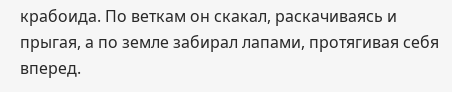крабоида. По веткам он скакал, раскачиваясь и прыгая, а по земле забирал лапами, протягивая себя вперед.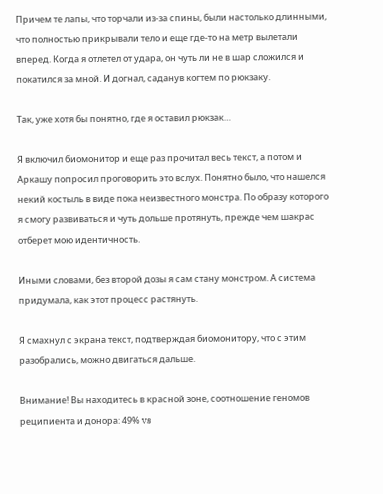Причем те лапы, что торчали из-за спины, были настолько длинными, что полностью прикрывали тело и еще где-то на метр вылетали вперед. Когда я отлетел от удара, он чуть ли не в шар сложился и покатился за мной. И догнал, саданув когтем по рюкзаку.

Так, уже хотя бы понятно, где я оставил рюкзак…

Я включил биомонитор и еще раз прочитал весь текст, а потом и Аркашу попросил проговорить это вслух. Понятно было, что нашелся некий костыль в виде пока неизвестного монстра. По образу которого я смогу развиваться и чуть дольше протянуть, прежде чем шакрас отберет мою идентичность.

Иными словами, без второй дозы я сам стану монстром. А система придумала, как этот процесс растянуть.

Я смахнул с экрана текст, подтверждая биомонитору, что с этим разобрались, можно двигаться дальше.

Внимание! Вы находитесь в красной зоне, соотношение геномов реципиента и донора: 49% vs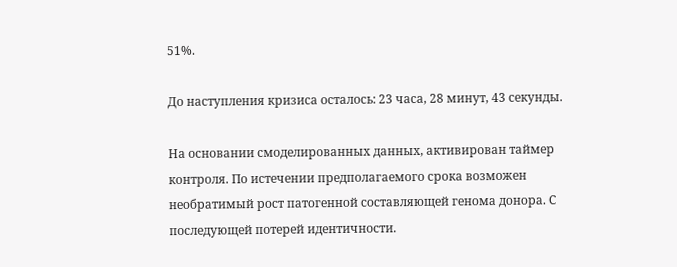51%.

До наступления кризиса осталось: 23 часа, 28 минут, 43 секунды.

На основании смоделированных данных, активирован таймер контроля. По истечении предполагаемого срока возможен необратимый рост патогенной составляющей генома донора. С последующей потерей идентичности.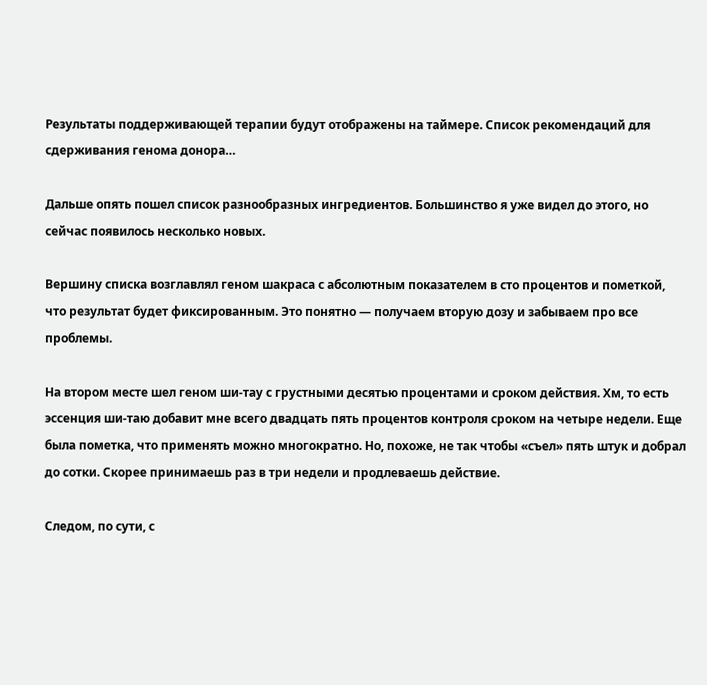Результаты поддерживающей терапии будут отображены на таймере. Список рекомендаций для сдерживания генома донора…

Дальше опять пошел список разнообразных ингредиентов. Большинство я уже видел до этого, но сейчас появилось несколько новых.

Вершину списка возглавлял геном шакраса с абсолютным показателем в сто процентов и пометкой, что результат будет фиксированным. Это понятно — получаем вторую дозу и забываем про все проблемы.

На втором месте шел геном ши-тау с грустными десятью процентами и сроком действия. Хм, то есть эссенция ши-таю добавит мне всего двадцать пять процентов контроля сроком на четыре недели. Еще была пометка, что применять можно многократно. Но, похоже, не так чтобы «съел» пять штук и добрал до сотки. Скорее принимаешь раз в три недели и продлеваешь действие.

Следом, по сути, с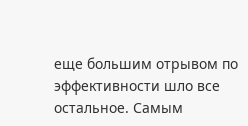еще большим отрывом по эффективности шло все остальное. Самым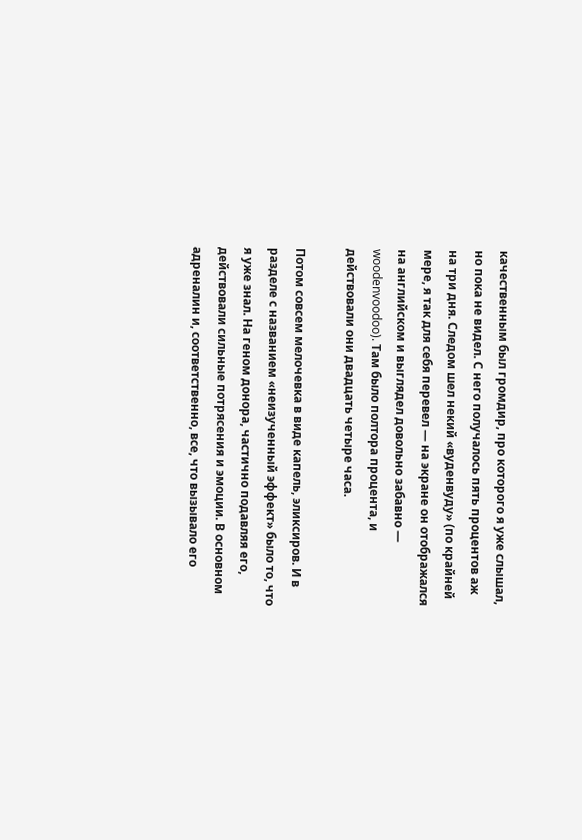качественным был громдир, про которого я уже слышал, но пока не видел. С него получалось пять процентов аж на три дня. Следом шел некий «вуденвуду» (по крайней мере, я так для себя перевел — на экране он отображался на английском и выглядел довольно забавно — woodenvoodoo). Там было полтора процента, и действовали они двадцать четыре часа.

Потом совсем мелочевка в виде капель, эликсиров. И в разделе с названием «неизученный эффект» было то, что я уже знал. На геном донора, частично подавляя его, действовали сильные потрясения и эмоции. В основном адреналин и, соответственно, все, что вызывало его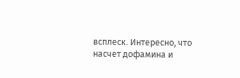всплеск. Интересно, что насчет дофамина и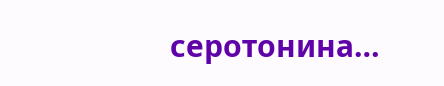серотонина…